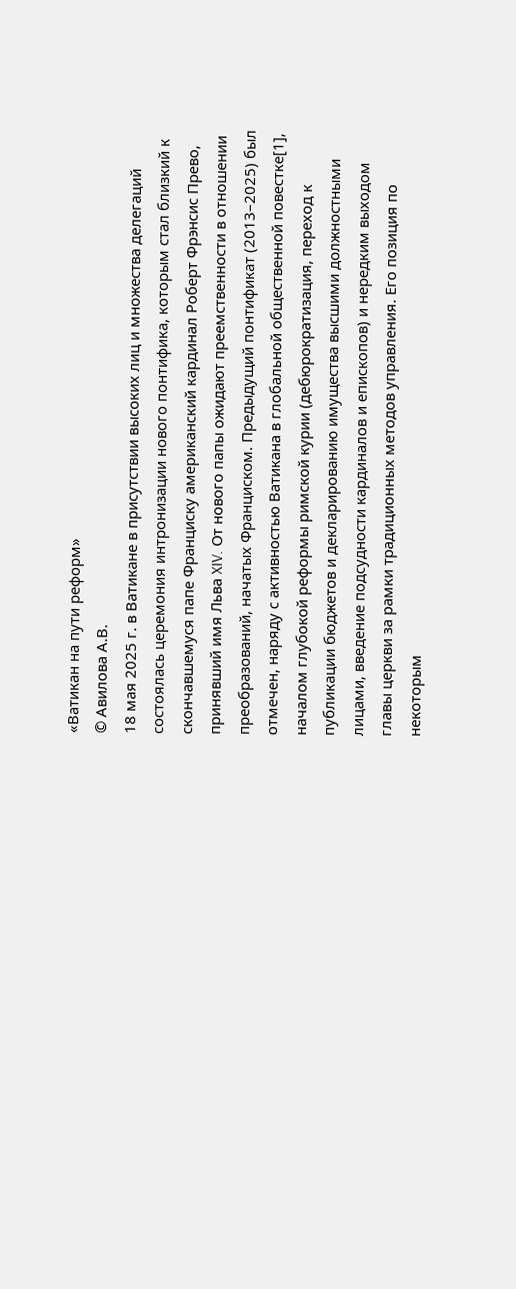«Ватикан на пути реформ»
© Авилова А.В.
18 мая 2025 г. в Ватикане в присутствии высоких лиц и множества делегаций состоялась церемония интронизации нового понтифика, которым стал близкий к скончавшемуся папе Франциску американский кардинал Роберт Фрэнсис Прево, принявший имя Льва XIV. От нового папы ожидают преемственности в отношении преобразований, начатых Франциском. Предыдущий понтификат (2013–2025) был отмечен, наряду с активностью Ватикана в глобальной общественной повестке[1], началом глубокой реформы римской курии (дебюрократизация, переход к публикации бюджетов и декларированию имущества высшими должностными лицами, введение подсудности кардиналов и епископов) и нередким выходом главы церкви за рамки традиционных методов управления. Его позиция по некоторым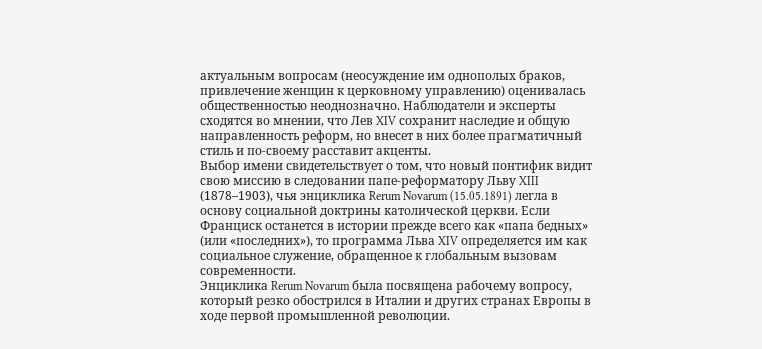актуальным вопросам (неосуждение им однополых браков, привлечение женщин к церковному управлению) оценивалась общественностью неоднозначно. Наблюдатели и эксперты сходятся во мнении, что Лев XIV сохранит наследие и общую направленность реформ, но внесет в них более прагматичный стиль и по-своему расставит акценты.
Выбор имени свидетельствует о том, что новый понтифик видит свою миссию в следовании папе-реформатору Льву XIII (1878–1903), чья энциклика Rerum Novarum (15.05.1891) легла в основу социальной доктрины католической церкви. Если Франциск останется в истории прежде всего как «папа бедных» (или «последних»), то программа Льва XIV определяется им как социальное служение, обращенное к глобальным вызовам современности.
Энциклика Rerum Novarum была посвящена рабочему вопросу, который резко обострился в Италии и других странах Европы в ходе первой промышленной революции.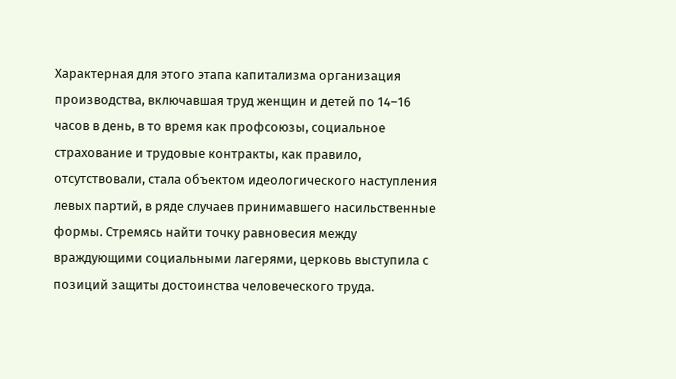Характерная для этого этапа капитализма организация производства, включавшая труд женщин и детей по 14–16 часов в день, в то время как профсоюзы, социальное страхование и трудовые контракты, как правило, отсутствовали, стала объектом идеологического наступления левых партий, в ряде случаев принимавшего насильственные формы. Стремясь найти точку равновесия между враждующими социальными лагерями, церковь выступила с позиций защиты достоинства человеческого труда.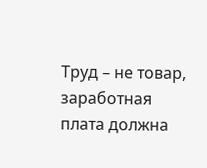Труд – не товар, заработная плата должна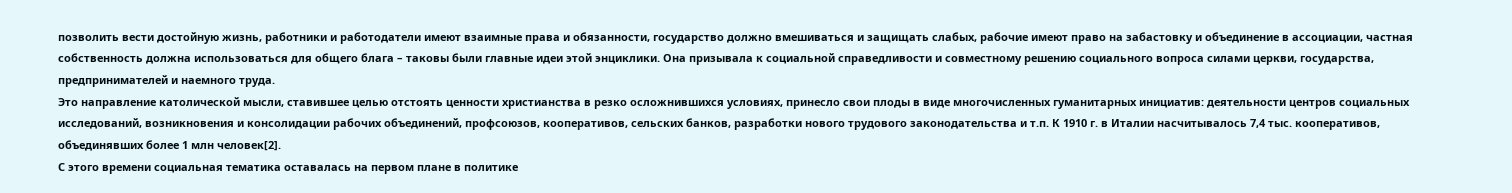позволить вести достойную жизнь, работники и работодатели имеют взаимные права и обязанности, государство должно вмешиваться и защищать слабых, рабочие имеют право на забастовку и объединение в ассоциации, частная собственность должна использоваться для общего блага – таковы были главные идеи этой энциклики. Она призывала к социальной справедливости и совместному решению социального вопроса силами церкви, государства, предпринимателей и наемного труда.
Это направление католической мысли, ставившее целью отстоять ценности христианства в резко осложнившихся условиях, принесло свои плоды в виде многочисленных гуманитарных инициатив: деятельности центров социальных исследований, возникновения и консолидации рабочих объединений, профсоюзов, кооперативов, сельских банков, разработки нового трудового законодательства и т.п. К 1910 г. в Италии насчитывалось 7,4 тыс. кооперативов, объединявших более 1 млн человек[2].
С этого времени социальная тематика оставалась на первом плане в политике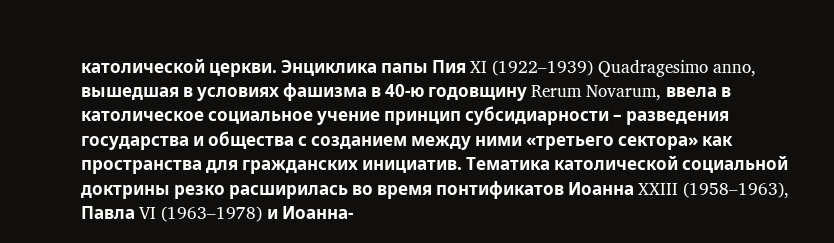католической церкви. Энциклика папы Пия XI (1922–1939) Quadragesimo anno, вышедшая в условиях фашизма в 40-ю годовщину Rerum Novarum, ввела в католическое социальное учение принцип субсидиарности – разведения государства и общества с созданием между ними «третьего сектора» как пространства для гражданских инициатив. Тематика католической социальной доктрины резко расширилась во время понтификатов Иоанна XXIII (1958–1963), Павла VI (1963–1978) и Иоанна-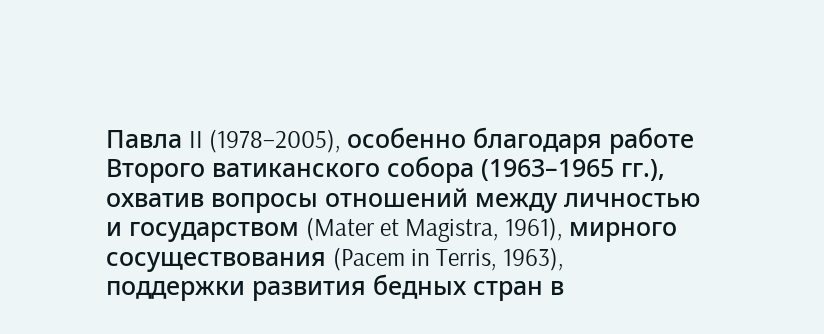Павла II (1978–2005), особенно благодаря работе Второго ватиканского собора (1963–1965 гг.), охватив вопросы отношений между личностью и государством (Mater et Magistra, 1961), мирного сосуществования (Pacem in Terris, 1963), поддержки развития бедных стран в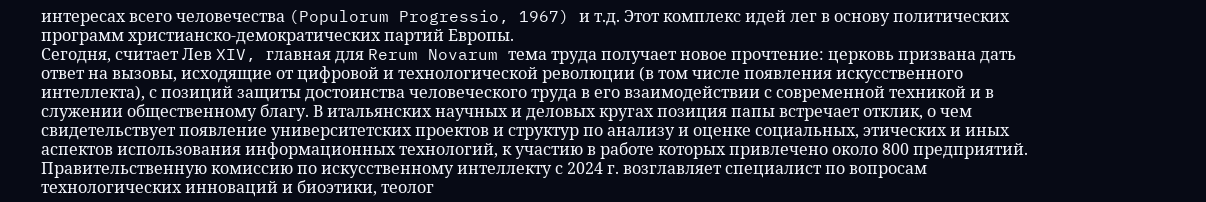интересах всего человечества (Populorum Progressio, 1967) и т.д. Этот комплекс идей лег в основу политических программ христианско-демократических партий Европы.
Сегодня, считает Лев XIV, главная для Rerum Novarum тема труда получает новое прочтение: церковь призвана дать ответ на вызовы, исходящие от цифровой и технологической революции (в том числе появления искусственного интеллекта), с позиций защиты достоинства человеческого труда в его взаимодействии с современной техникой и в служении общественному благу. В итальянских научных и деловых кругах позиция папы встречает отклик, о чем свидетельствует появление университетских проектов и структур по анализу и оценке социальных, этических и иных аспектов использования информационных технологий, к участию в работе которых привлечено около 800 предприятий. Правительственную комиссию по искусственному интеллекту с 2024 г. возглавляет специалист по вопросам технологических инноваций и биоэтики, теолог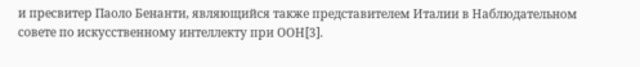и пресвитер Паоло Бенанти, являющийся также представителем Италии в Наблюдательном совете по искусственному интеллекту при ООН[3].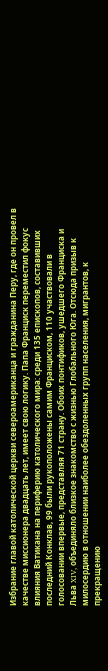Избрание главой католической церкви североамериканца и гражданина Перу, где он провел в качестве миссионера двадцать лет, имеет свою логику. Папа Франциск переместил фокус влияния Ватикана на периферию католического мира: среди 135 епископов, составивших последний Конклав, 99 были рукоположены самим Франциском, 110 участвовали в голосовании впервые, представляя 71 страну. Обоих понтификов, ушедшего Франциска и Льва XIV, объединяло близкое знакомство с жизнью Глобального Юга. Отсюда призыв к милосердию в отношении наиболее обездоленных групп населения, мигрантов, к прекращению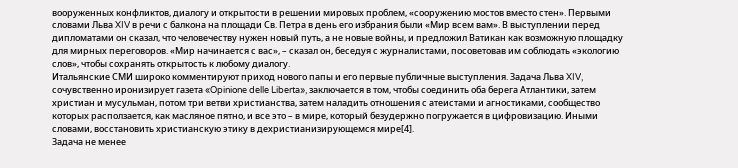вооруженных конфликтов, диалогу и открытости в решении мировых проблем, «сооружению мостов вместо стен». Первыми словами Льва XIV в речи с балкона на площади Св. Петра в день его избрания были «Мир всем вам». В выступлении перед дипломатами он сказал, что человечеству нужен новый путь, а не новые войны, и предложил Ватикан как возможную площадку для мирных переговоров. «Мир начинается с вас», – сказал он, беседуя с журналистами, посоветовав им соблюдать «экологию слов», чтобы сохранять открытость к любому диалогу.
Итальянские СМИ широко комментируют приход нового папы и его первые публичные выступления. Задача Льва XIV, сочувственно иронизирует газета «Opinione delle Liberta», заключается в том, чтобы соединить оба берега Атлантики, затем христиан и мусульман, потом три ветви христианства, затем наладить отношения с атеистами и агностиками, сообщество которых расползается, как масляное пятно, и все это – в мире, который безудержно погружается в цифровизацию. Иными словами, восстановить христианскую этику в дехристианизирующемся мире[4].
Задача не менее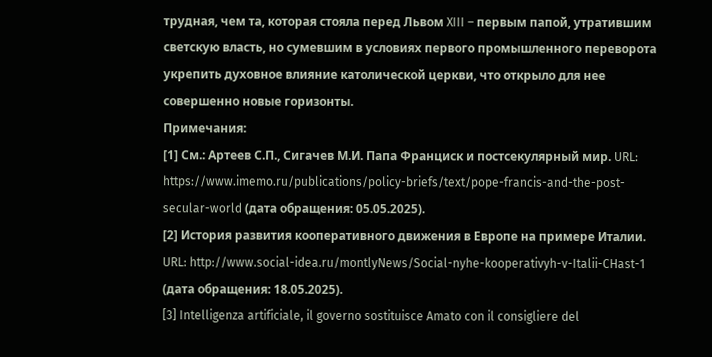трудная, чем та, которая стояла перед Львом XIII – первым папой, утратившим светскую власть, но сумевшим в условиях первого промышленного переворота укрепить духовное влияние католической церкви, что открыло для нее совершенно новые горизонты.
Примечания:
[1] См.: Артеев С.П., Сигачев М.И. Папа Франциск и постсекулярный мир. URL: https://www.imemo.ru/publications/policy-briefs/text/pope-francis-and-the-post-secular-world (дата обращения: 05.05.2025).
[2] История развития кооперативного движения в Европе на примере Италии. URL: http://www.social-idea.ru/montlyNews/Social-nyhe-kooperativyh-v-Italii-CHast-1 (дата обращения: 18.05.2025).
[3] Intelligenza artificiale, il governo sostituisce Amato con il consigliere del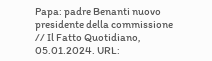Papa: padre Benanti nuovo presidente della commissione // Il Fatto Quotidiano, 05.01.2024. URL: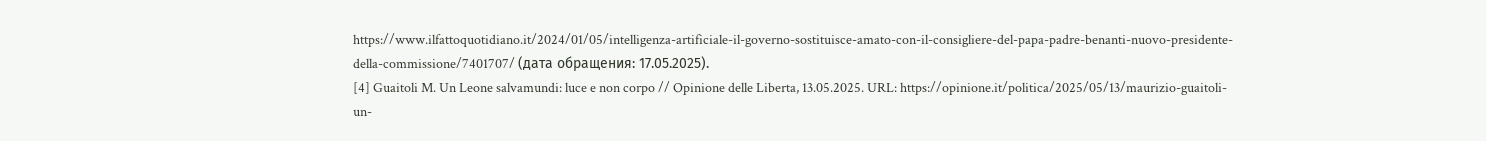https://www.ilfattoquotidiano.it/2024/01/05/intelligenza-artificiale-il-governo-sostituisce-amato-con-il-consigliere-del-papa-padre-benanti-nuovo-presidente-della-commissione/7401707/ (дата обращения: 17.05.2025).
[4] Guaitoli M. Un Leone salvamundi: luce e non corpo // Opinione delle Liberta, 13.05.2025. URL: https://opinione.it/politica/2025/05/13/maurizio-guaitoli-un-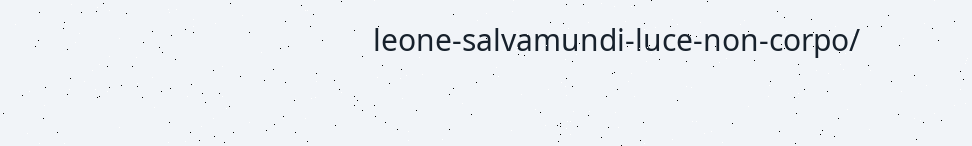leone-salvamundi-luce-non-corpo/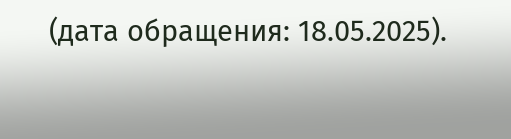(дата обращения: 18.05.2025).